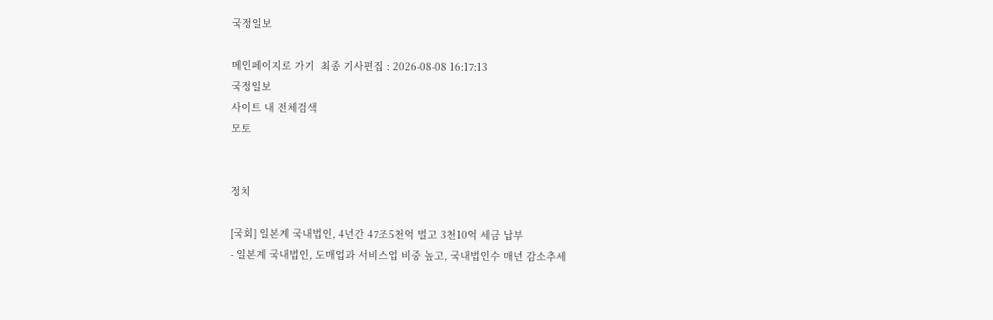국정일보

메인페이지로 가기  최종 기사편집 : 2026-08-08 16:17:13
국정일보
사이트 내 전체검색
모토


정치

[국회] 일본계 국내법인, 4년간 47조5천억 벌고 3천10억 세금 납부
- 일본계 국내법인, 도매업과 서비스업 비중 높고, 국내법인수 매년 감소추세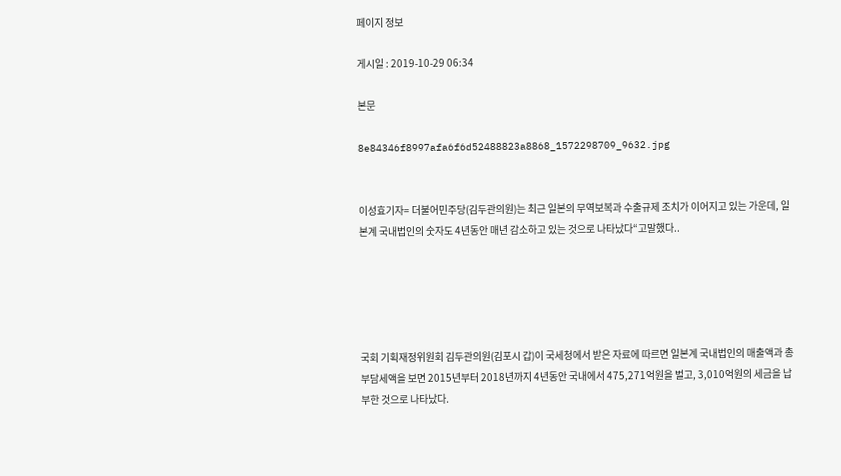페이지 정보

게시일 : 2019-10-29 06:34

본문

8e84346f8997afa6f6d52488823a8868_1572298709_9632.jpg


이성효기자= 더불어민주당(김두관의원)는 최근 일본의 무역보복과 수출규제 조치가 이어지고 있는 가운데, 일본계 국내법인의 숫자도 4년동안 매년 감소하고 있는 것으로 나타났다“고말했다..





국회 기획재정위원회 김두관의원(김포시 갑)이 국세청에서 받은 자료에 따르면 일본계 국내법인의 매출액과 총부담세액을 보면 2015년부터 2018년까지 4년동안 국내에서 475,271억원을 벌고, 3,010억원의 세금을 납부한 것으로 나타났다.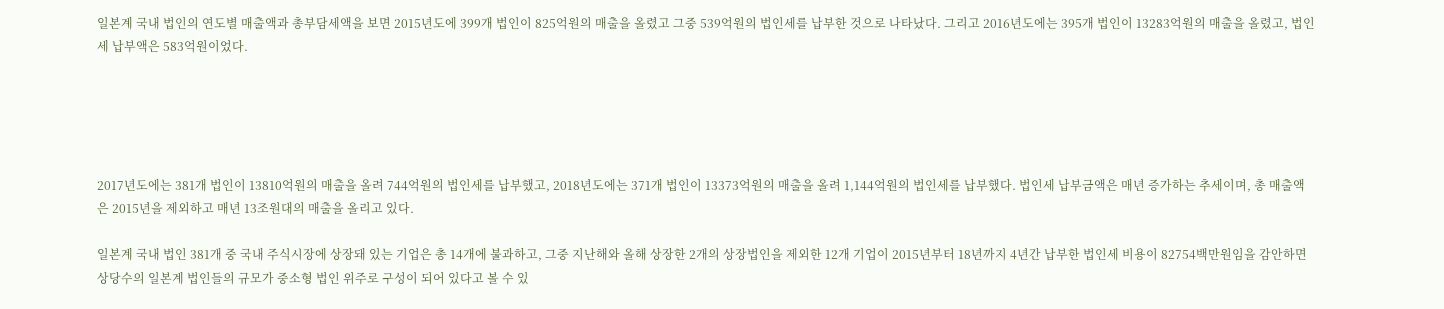일본계 국내 법인의 연도별 매출액과 총부담세액을 보면 2015년도에 399개 법인이 825억원의 매출을 올렸고 그중 539억원의 법인세를 납부한 것으로 나타났다. 그리고 2016년도에는 395개 법인이 13283억원의 매출을 올렸고, 법인세 납부액은 583억원이었다.





2017년도에는 381개 법인이 13810억원의 매출을 올려 744억원의 법인세를 납부했고, 2018년도에는 371개 법인이 13373억원의 매출을 올려 1,144억원의 법인세를 납부했다. 법인세 납부금액은 매년 증가하는 추세이며, 총 매출액은 2015년을 제외하고 매년 13조원대의 매출을 올리고 있다.

일본계 국내 법인 381개 중 국내 주식시장에 상장돼 있는 기업은 총 14개에 불과하고, 그중 지난해와 올해 상장한 2개의 상장법인을 제외한 12개 기업이 2015년부터 18년까지 4년간 납부한 법인세 비용이 82754백만원임을 감안하면 상당수의 일본계 법인들의 규모가 중소형 법인 위주로 구성이 되어 있다고 볼 수 있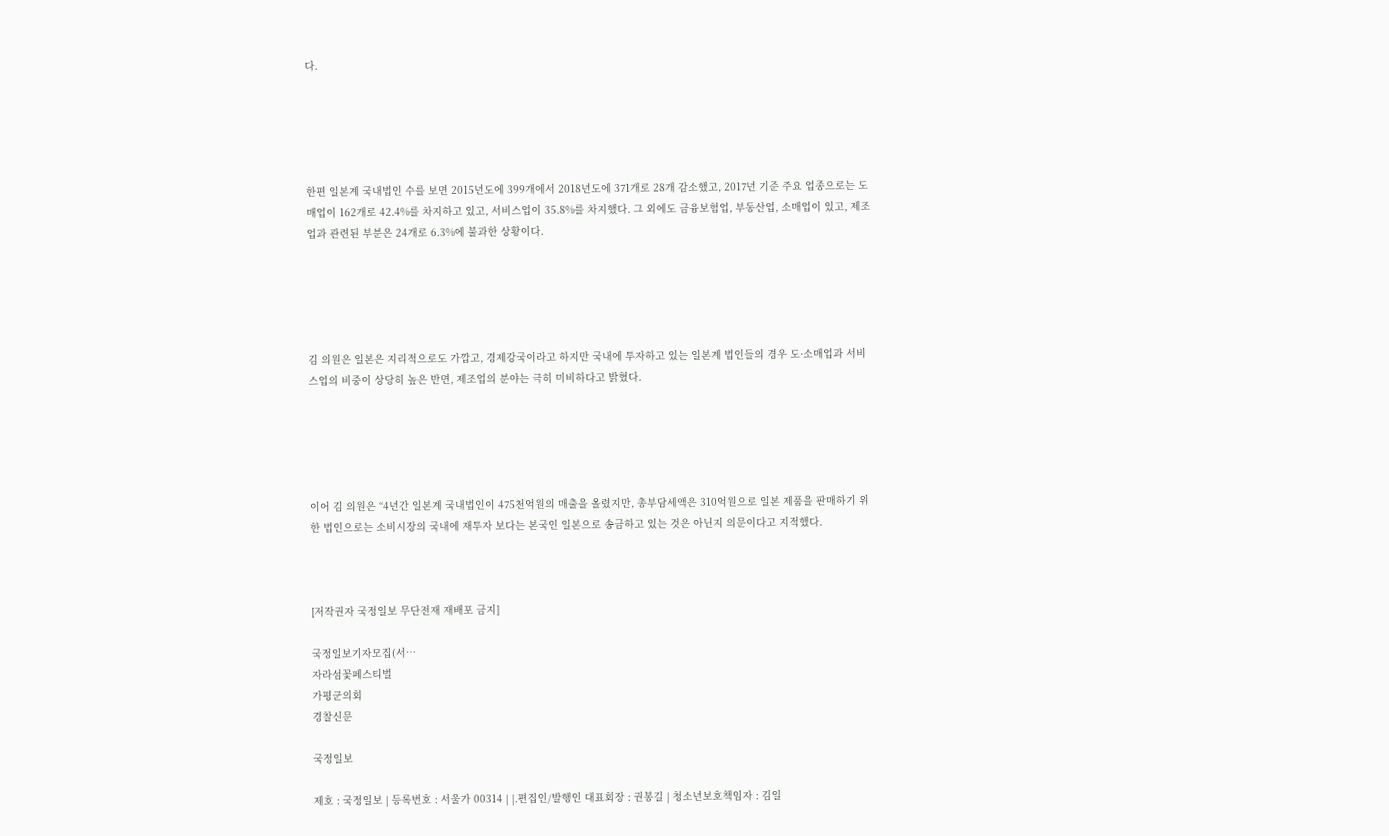다.





한편 일본계 국내법인 수를 보면 2015년도에 399개에서 2018년도에 371개로 28개 감소했고, 2017년 기준 주요 업종으로는 도매업이 162개로 42.4%를 차지하고 있고, 서비스업이 35.8%를 차지했다. 그 외에도 금융보험업, 부동산업, 소매업이 있고, 제조업과 관련된 부분은 24개로 6.3%에 불과한 상황이다.





김 의원은 일본은 지리적으로도 가깝고, 경제강국이라고 하지만 국내에 투자하고 있는 일본계 법인들의 경우 도·소매업과 서비스업의 비중이 상당히 높은 반면, 제조업의 분야는 극히 미비하다고 밝혔다.





이어 김 의원은 “4년간 일본계 국내법인이 475천억원의 매출을 올렸지만, 총부담세액은 310억원으로 일본 제품을 판매하기 위한 법인으로는 소비시장의 국내에 재투자 보다는 본국인 일본으로 송금하고 있는 것은 아닌지 의문이다고 지적했다.



[저작권자 국정일보 무단전재 재배포 금지]

국정일보기자모집(서…
자라섬꽃페스티벌
가평군의회
경찰신문

국정일보

제호 : 국정일보 | 등록번호 : 서울가 00314 | |.편집인/발행인 대표회장 : 권봉길 | 청소년보호책임자 : 김일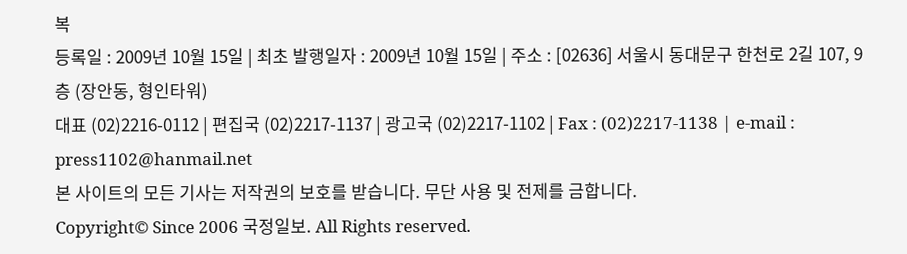복
등록일 : 2009년 10월 15일 | 최초 발행일자 : 2009년 10월 15일 | 주소 : [02636] 서울시 동대문구 한천로 2길 107, 9층 (장안동, 형인타워)
대표 (02)2216-0112 | 편집국 (02)2217-1137 | 광고국 (02)2217-1102 | Fax : (02)2217-1138 | e-mail : press1102@hanmail.net
본 사이트의 모든 기사는 저작권의 보호를 받습니다. 무단 사용 및 전제를 금합니다.
Copyright© Since 2006 국정일보. All Rights reserved.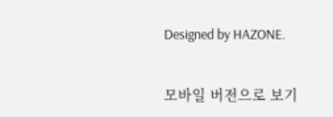Designed by HAZONE.

모바일 버전으로 보기